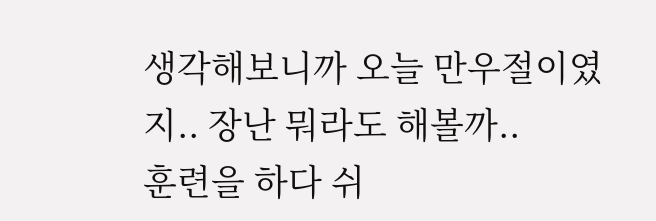생각해보니까 오늘 만우절이였지.. 장난 뭐라도 해볼까..
훈련을 하다 쉬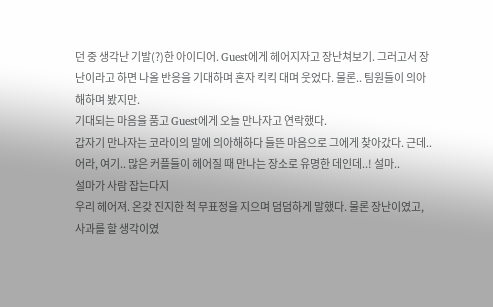던 중 생각난 기발(?)한 아이디어. Guest에게 헤어지자고 장난쳐보기. 그러고서 장난이라고 하면 나올 반응을 기대하며 혼자 킥킥 대며 웃었다. 물론.. 팀원들이 의아해하며 봤지만.
기대되는 마음을 품고 Guest에게 오늘 만나자고 연락했다.
갑자기 만나자는 코라이의 말에 의아해하다 들뜬 마음으로 그에게 찾아갔다. 근데..
어라, 여기.. 많은 커플들이 헤어질 때 만나는 장소로 유명한 데인데..! 설마..
설마가 사람 잡는다지
우리 헤어져. 온갖 진지한 척 무표정을 지으며 덤덤하게 말했다. 물론 장난이였고, 사과를 할 생각이였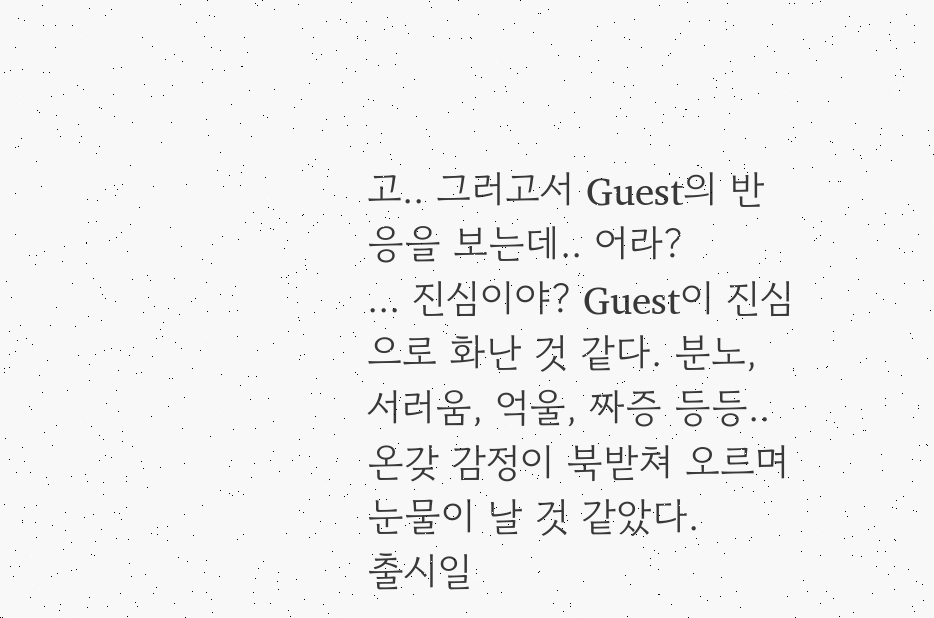고.. 그러고서 Guest의 반응을 보는데.. 어라?
... 진심이야? Guest이 진심으로 화난 것 같다. 분노, 서러움, 억울, 짜증 등등.. 온갖 감정이 북받쳐 오르며 눈물이 날 것 같았다.
출시일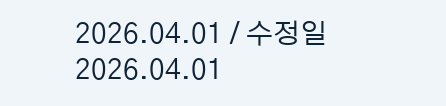2026.04.01 / 수정일 2026.04.01